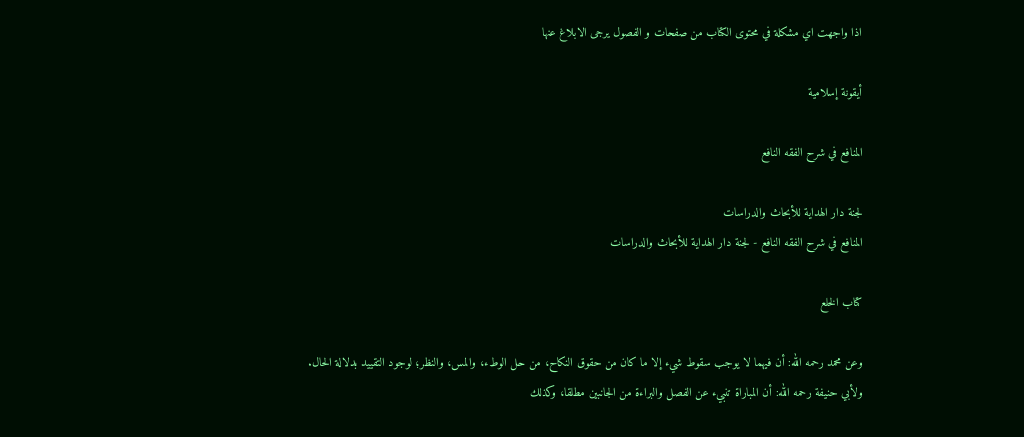اذا واجهت اي مشكلة في محتوى الكتاب من صفحات و الفصول يرجى الابلاغ عنها

أيقونة إسلامية

المنافع في شرح الفقه النافع

لجنة دار الهداية للأبحاث والدراسات
المنافع في شرح الفقه النافع - لجنة دار الهداية للأبحاث والدراسات

كتاب الخلع

وعن محمد رحمه الله: أن فيهما لا يوجب سقوط شيء إلا ما كان من حقوق النكاح، من حل الوطء، والمس، والنظر؛ لوجود التقييد بدلالة الحال.
ولأبي حنيفة رحمه الله: أن المباراة تنبيء عن الفصل والبراءة من الجانبين مطلقا، وكذلك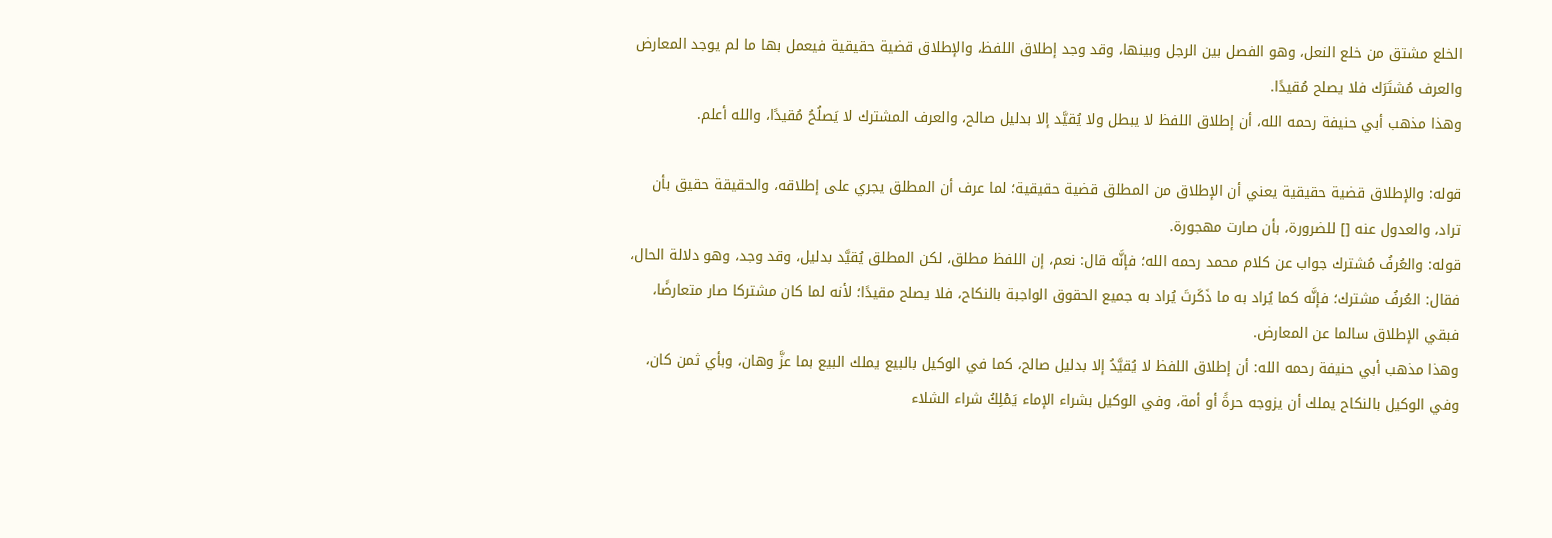الخلع مشتق من خلع النعل، وهو الفصل بين الرجل وبينها، وقد وجد إطلاق اللفظ، والإطلاق قضية حقيقية فيعمل بها ما لم يوجد المعارض والعرف مُشتَرَك فلا يصلح مُقيدًا.
وهذا مذهب أبي حنيفة رحمه الله، أن إطلاق اللفظ لا يبطل ولا يُقيَّد إلا بدليل صالح، والعرف المشترك لا يَصلُحُ مُقيدًا، والله أعلم.

قوله: والإطلاق قضية حقيقية يعني أن الإطلاق من المطلق قضية حقيقية؛ لما عرف أن المطلق يجري على إطلاقه، والحقيقة حقيق بأن تراد، والعدول عنه [] للضرورة، بأن صارت مهجورة.
قوله: والعُرفُ مُشترك جواب عن كلام محمد رحمه الله؛ فإنَّه قال: نعم، إن اللفظ مطلق، لكن المطلق يُقيَّد بدليل، وقد وجد، وهو دلالة الحال، فقال: العُرفُ مشترك؛ فإنَّه كما يُراد به ما ذَكَرتَ يُراد به جميع الحقوق الواجبة بالنكاح، فلا يصلح مقيدًا؛ لأنه لما كان مشتركا صار متعارضًا، فبقي الإطلاق سالما عن المعارض.
وهذا مذهب أبي حنيفة رحمه الله: أن إطلاق اللفظ لا يُقيَّدُ إلا بدليل صالح، كما في الوكيل بالبيع يملك البيع بما عزَّ وهان، وبأي ثمن كان، وفي الوكيل بالنكاح يملك أن يزوجه حرةً أو أمة، وفي الوكيل بشراء الإماء يَمْلِكُ شراء الشلاء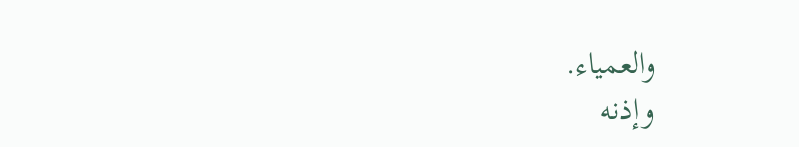والعمياء.
وإذنه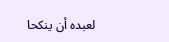لعبده أن ينكحا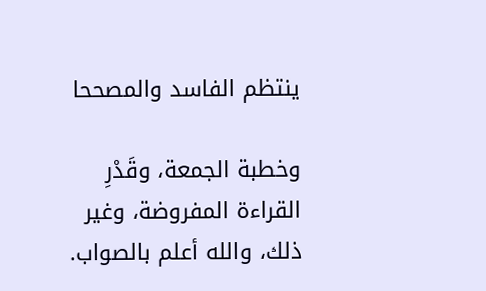ينتظم الفاسد والمصححا

وخطبة الجمعة، وقَدْرِ القراءة المفروضة، وغير ذلك، والله أعلم بالصواب.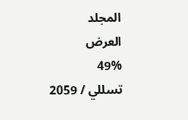المجلد
العرض
49%
تسللي / 2059